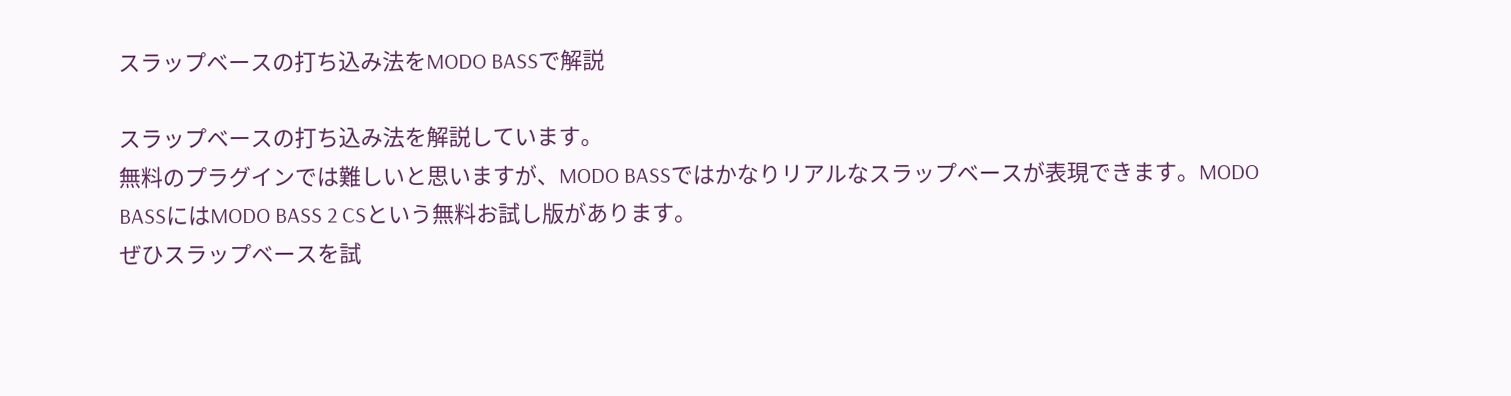スラップベースの打ち込み法をMODO BASSで解説

スラップベースの打ち込み法を解説しています。
無料のプラグインでは難しいと思いますが、MODO BASSではかなりリアルなスラップベースが表現できます。MODO BASSにはMODO BASS 2 CSという無料お試し版があります。
ぜひスラップベースを試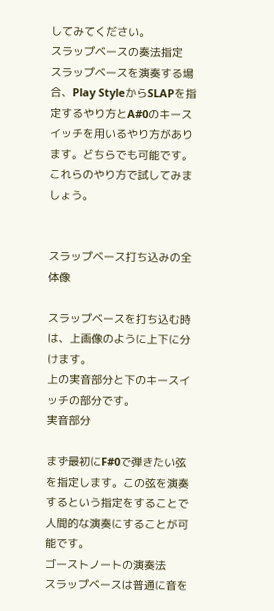してみてください。
スラップベースの奏法指定
スラップベースを演奏する場合、Play StyleからSLAPを指定するやり方とA#0のキースイッチを用いるやり方があります。どちらでも可能です。
これらのやり方で試してみましょう。


スラップベース打ち込みの全体像

スラップベースを打ち込む時は、上画像のように上下に分けます。
上の実音部分と下のキースイッチの部分です。
実音部分

まず最初にF#0で弾きたい弦を指定します。この弦を演奏するという指定をすることで人間的な演奏にすることが可能です。
ゴーストノートの演奏法
スラップベースは普通に音を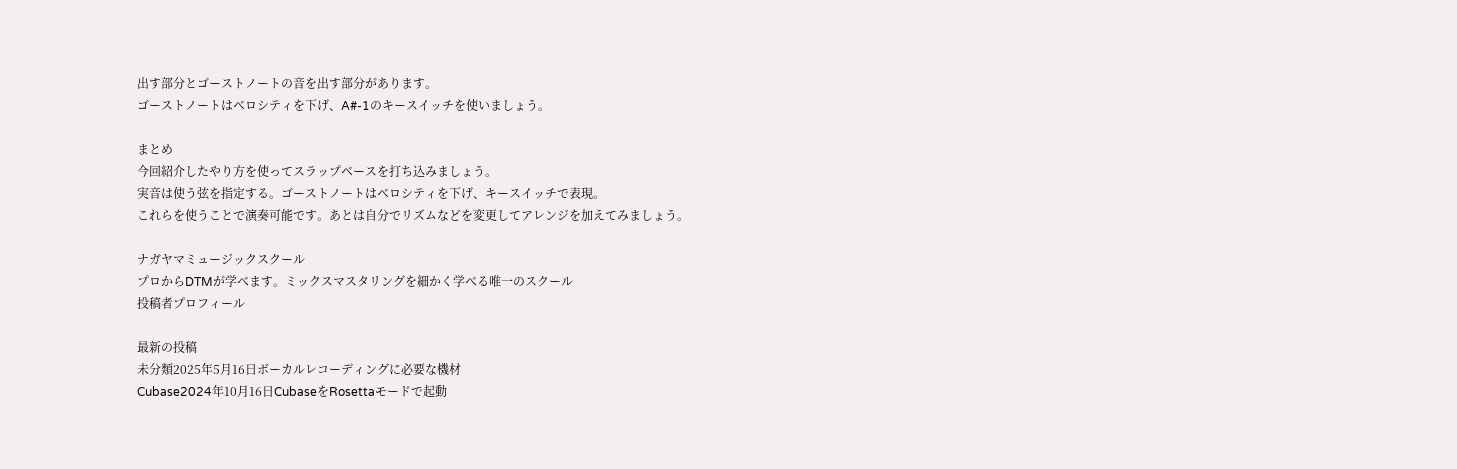出す部分とゴーストノートの音を出す部分があります。
ゴーストノートはベロシティを下げ、A#-1のキースイッチを使いましょう。

まとめ
今回紹介したやり方を使ってスラップベースを打ち込みましょう。
実音は使う弦を指定する。ゴーストノートはベロシティを下げ、キースイッチで表現。
これらを使うことで演奏可能です。あとは自分でリズムなどを変更してアレンジを加えてみましょう。

ナガヤマミュージックスクール
プロからDTMが学べます。ミックスマスタリングを細かく学べる唯一のスクール
投稿者プロフィール

最新の投稿
未分類2025年5月16日ボーカルレコーディングに必要な機材
Cubase2024年10月16日CubaseをRosettaモードで起動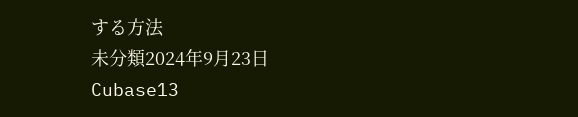する方法
未分類2024年9月23日Cubase13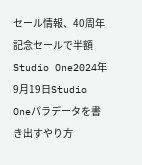セール情報、40周年記念セールで半額
Studio One2024年9月19日Studio Oneパラデータを書き出すやり方